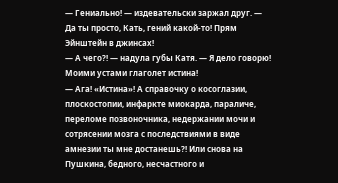— Гениально! — издевательски заржал друг. — Да ты просто, Кать, гений какой-то! Прям Эйнштейн в джинсах!
— А чего?! — надула губы Катя. — Я дело говорю! Моими устами глаголет истина!
— Ага! «Истина»! А справочку о косоглазии, плоскостопии, инфаркте миокарда, параличе, переломе позвоночника, недержании мочи и сотрясении мозга с последствиями в виде амнезии ты мне достанешь?! Или снова на Пушкина, бедного, несчастного и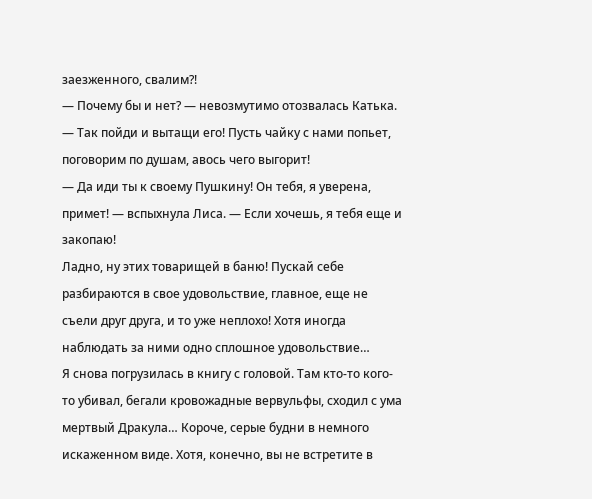заезженного, свалим?!
— Почему бы и нет? — невозмутимо отозвалась Катька.
— Так пойди и вытащи его! Пусть чайку с нами попьет, поговорим по душам, авось чего выгорит!
— Да иди ты к своему Пушкину! Он тебя, я уверена, примет! — вспыхнула Лиса. — Если хочешь, я тебя еще и закопаю!
Ладно, ну этих товарищей в баню! Пускай себе разбираются в свое удовольствие, главное, еще не съели друг друга, и то уже неплохо! Хотя иногда наблюдать за ними одно сплошное удовольствие…
Я снова погрузилась в книгу с головой. Там кто-то кого-то убивал, бегали кровожадные вервульфы, сходил с ума мертвый Дракула… Короче, серые будни в немного искаженном виде. Хотя, конечно, вы не встретите в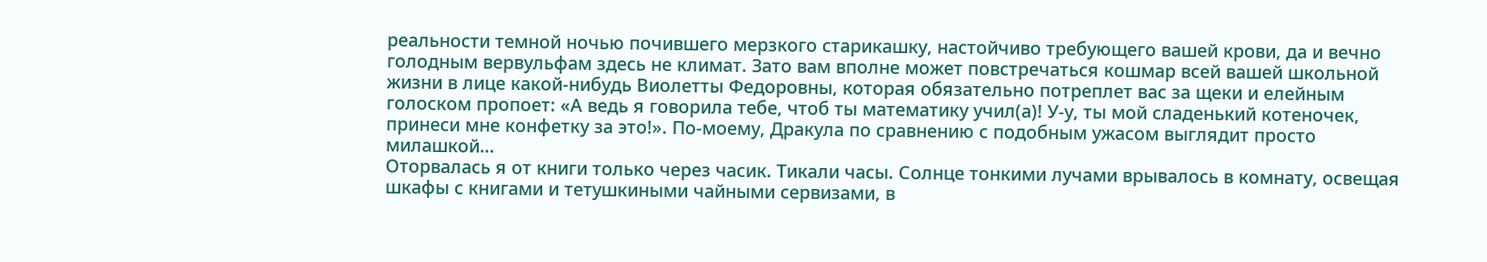реальности темной ночью почившего мерзкого старикашку, настойчиво требующего вашей крови, да и вечно голодным вервульфам здесь не климат. Зато вам вполне может повстречаться кошмар всей вашей школьной жизни в лице какой-нибудь Виолетты Федоровны, которая обязательно потреплет вас за щеки и елейным голоском пропоет: «А ведь я говорила тебе, чтоб ты математику учил(а)! У-у, ты мой сладенький котеночек, принеси мне конфетку за это!». По-моему, Дракула по сравнению с подобным ужасом выглядит просто милашкой…
Оторвалась я от книги только через часик. Тикали часы. Солнце тонкими лучами врывалось в комнату, освещая шкафы с книгами и тетушкиными чайными сервизами, в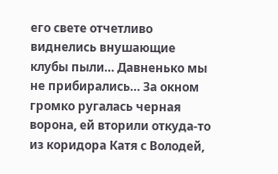его свете отчетливо виднелись внушающие клубы пыли… Давненько мы не прибирались… За окном громко ругалась черная ворона, ей вторили откуда-то из коридора Катя с Володей,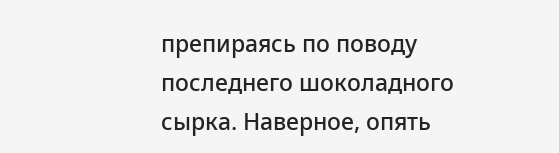препираясь по поводу последнего шоколадного сырка. Наверное, опять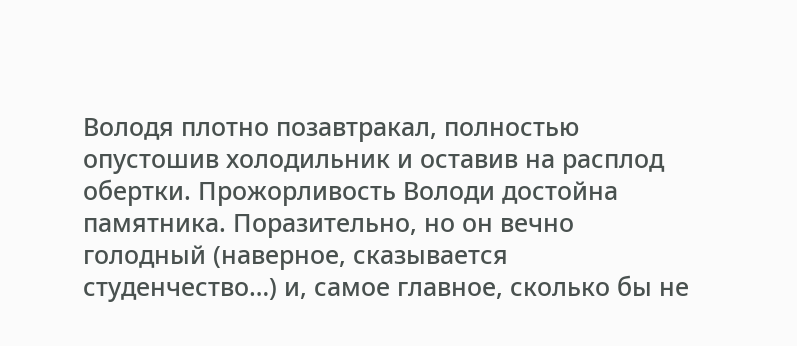Володя плотно позавтракал, полностью опустошив холодильник и оставив на расплод обертки. Прожорливость Володи достойна памятника. Поразительно, но он вечно голодный (наверное, сказывается студенчество…) и, самое главное, сколько бы не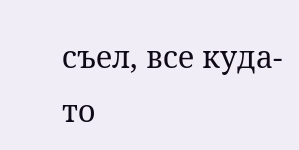съел, все куда-то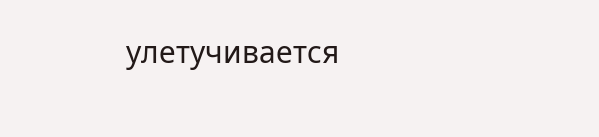улетучивается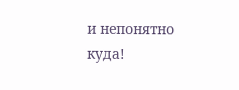и непонятно куда!